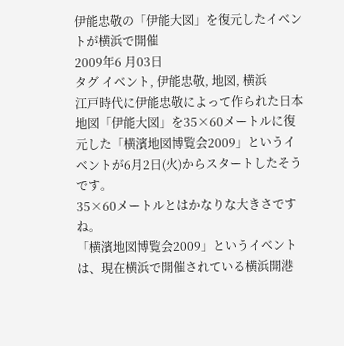伊能忠敬の「伊能大図」を復元したイベントが横浜で開催
2009年6 月03日
タグ イベント, 伊能忠敬, 地図, 横浜
江戸時代に伊能忠敬によって作られた日本地図「伊能大図」を35×60メートルに復元した「横濱地図博覧会2009」というイベントが6月2日(火)からスタートしたそうです。
35×60メートルとはかなりな大きさですね。
「横濱地図博覧会2009」というイベントは、現在横浜で開催されている横浜開港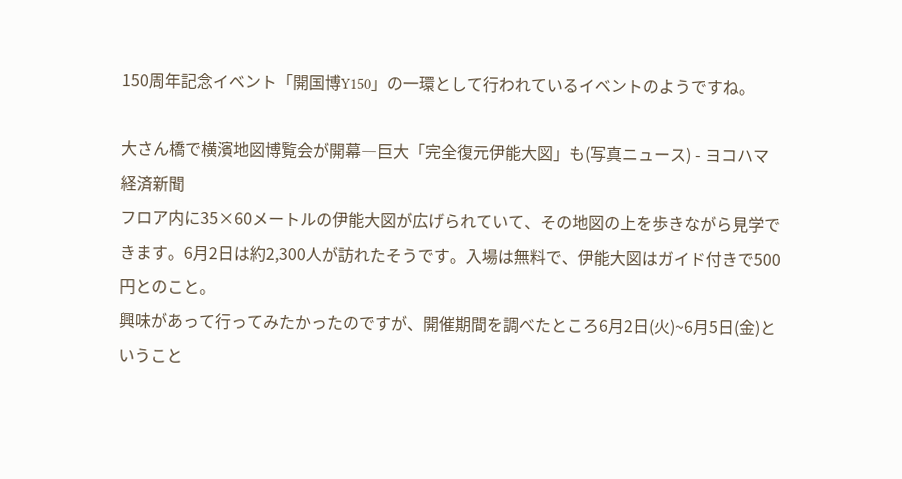150周年記念イベント「開国博Y150」の一環として行われているイベントのようですね。

大さん橋で横濱地図博覧会が開幕―巨大「完全復元伊能大図」も(写真ニュース) - ヨコハマ経済新聞
フロア内に35×60メートルの伊能大図が広げられていて、その地図の上を歩きながら見学できます。6月2日は約2,300人が訪れたそうです。入場は無料で、伊能大図はガイド付きで500円とのこと。
興味があって行ってみたかったのですが、開催期間を調べたところ6月2日(火)~6月5日(金)ということ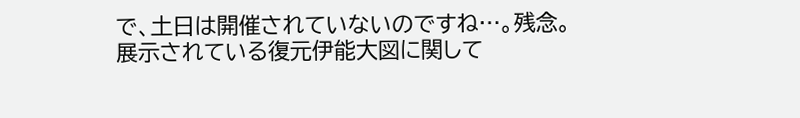で、土日は開催されていないのですね…。残念。
展示されている復元伊能大図に関して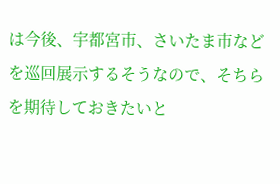は今後、宇都宮市、さいたま市などを巡回展示するそうなので、そちらを期待しておきたいと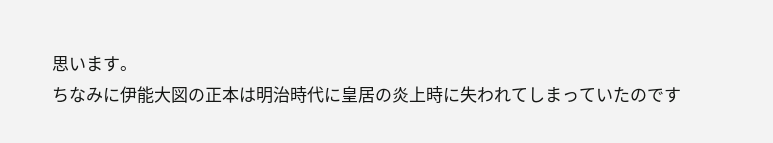思います。
ちなみに伊能大図の正本は明治時代に皇居の炎上時に失われてしまっていたのです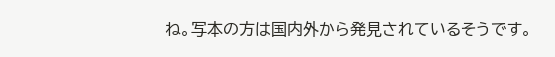ね。写本の方は国内外から発見されているそうです。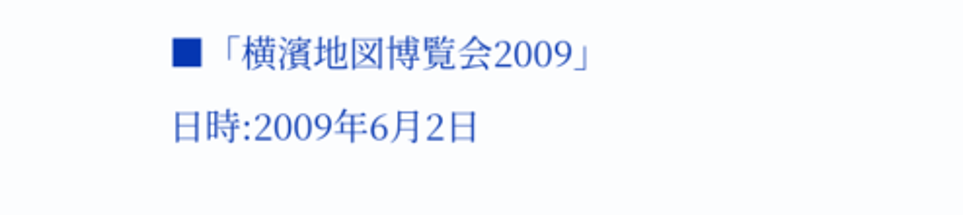■「横濱地図博覧会2009」
日時:2009年6月2日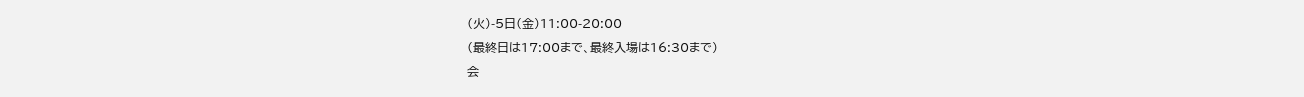(火)-5日(金)11:00-20:00
(最終日は17:00まで、最終入場は16:30まで)
会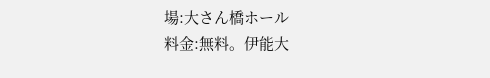場:大さん橋ホール
料金:無料。伊能大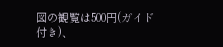図の観覧は500円(ガイド付き)、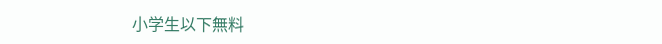小学生以下無料